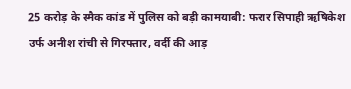25 करोड़ के स्मैक कांड में पुलिस को बड़ी कामयाबी: फरार सिपाही ऋषिकेश उर्फ अनीश रांची से गिरफ्तार, वर्दी की आड़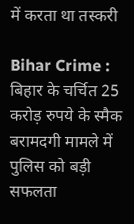में करता था तस्करी

Bihar Crime : बिहार के चर्चित 25 करोड़ रुपये के स्मैक बरामदगी मामले में पुलिस को बड़ी सफलता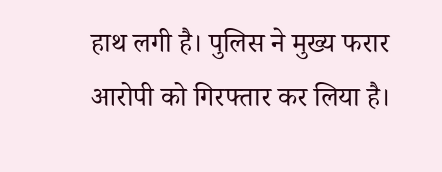हाथ लगी है। पुलिस ने मुख्य फरार आरोपी को गिरफ्तार कर लिया है।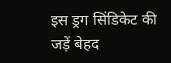इस ड्रग सिंडिकेट की जड़ें बेहद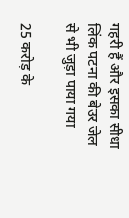गहरी हैं और इसका सीधा लिंक पटना की बेउर जेल से भी जुड़ा पाया गया

25 करोड़ के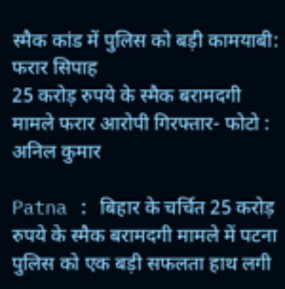स्मैक कांड में पुलिस को बड़ी कामयाबी: फरार सिपाह
25 करोड़ रुपये के स्मैक बरामदगी मामले फरार आरोपी गिरफ्तार- फोटो : अनिल कुमार

Patna : बिहार के चर्चित 25 करोड़ रुपये के स्मैक बरामदगी मामले में पटना पुलिस को एक बड़ी सफलता हाथ लगी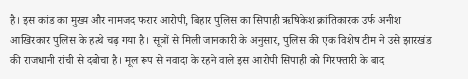है। इस कांड का मुख्य और नामजद फरार आरोपी, बिहार पुलिस का सिपाही ऋषिकेश क्रांतिकारक उर्फ अनीश आखिरकार पुलिस के हत्थे चढ़ गया है। सूत्रों से मिली जानकारी के अनुसार, पुलिस की एक विशेष टीम ने उसे झारखंड की राजधानी रांची से दबोचा है। मूल रूप से नवादा के रहने वाले इस आरोपी सिपाही को गिरफ्तारी के बाद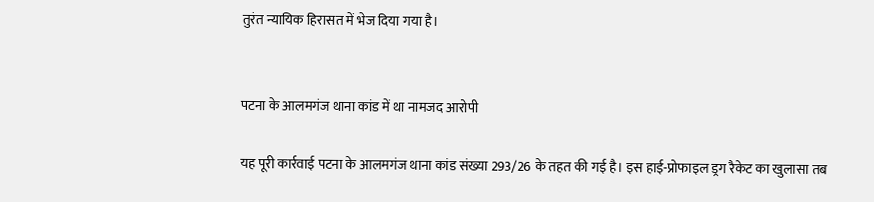तुरंत न्यायिक हिरासत में भेज दिया गया है।


पटना के आलमगंज थाना कांड में था नामजद आरोपी

यह पूरी कार्रवाई पटना के आलमगंज थाना कांड संख्या 293/26 के तहत की गई है। इस हाई-प्रोफाइल ड्रग रैकेट का खुलासा तब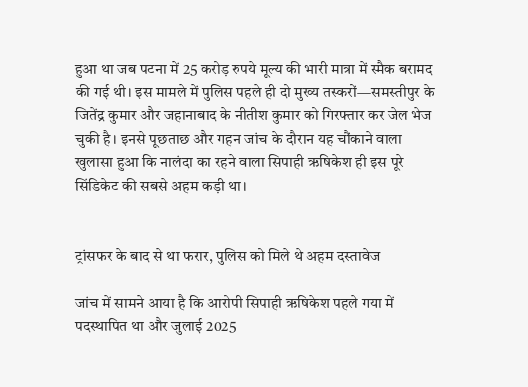हुआ था जब पटना में 25 करोड़ रुपये मूल्य की भारी मात्रा में स्मैक बरामद की गई थी। इस मामले में पुलिस पहले ही दो मुख्य तस्करों—समस्तीपुर के जितेंद्र कुमार और जहानाबाद के नीतीश कुमार को गिरफ्तार कर जेल भेज चुकी है। इनसे पूछताछ और गहन जांच के दौरान यह चौंकाने वाला खुलासा हुआ कि नालंदा का रहने वाला सिपाही ऋषिकेश ही इस पूरे सिंडिकेट की सबसे अहम कड़ी था।


ट्रांसफर के बाद से था फरार, पुलिस को मिले थे अहम दस्तावेज

जांच में सामने आया है कि आरोपी सिपाही ऋषिकेश पहले गया में पदस्थापित था और जुलाई 2025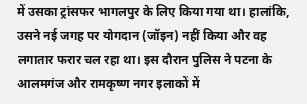में उसका ट्रांसफर भागलपुर के लिए किया गया था। हालांकि, उसने नई जगह पर योगदान (जॉइन) नहीं किया और वह लगातार फरार चल रहा था। इस दौरान पुलिस ने पटना के आलमगंज और रामकृष्ण नगर इलाकों में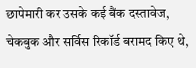छापेमारी कर उसके कई बैंक दस्तावेज, चेकबुक और सर्विस रिकॉर्ड बरामद किए थे,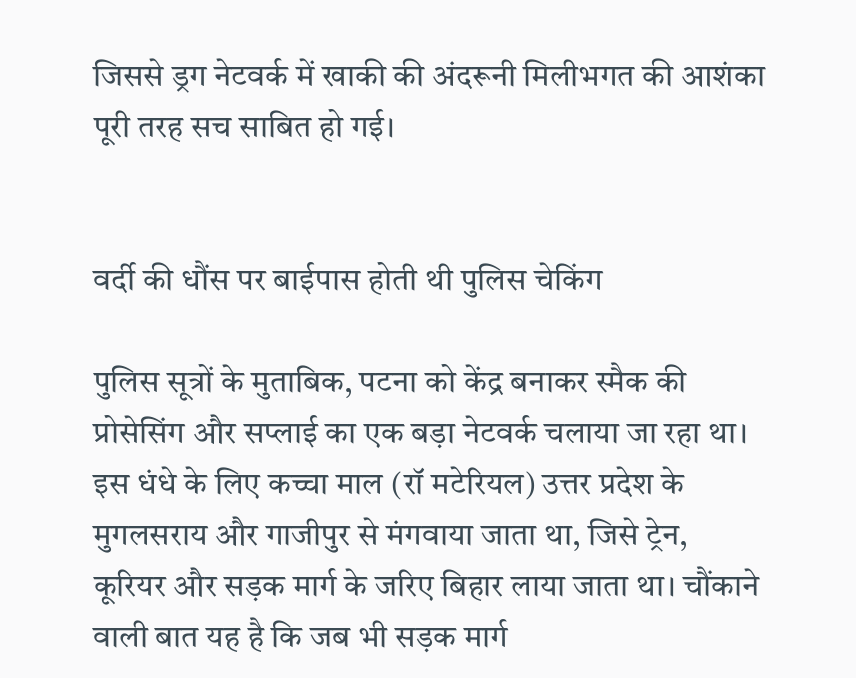जिससे ड्रग नेटवर्क में खाकी की अंदरूनी मिलीभगत की आशंका पूरी तरह सच साबित हो गई।


वर्दी की धौंस पर बाईपास होती थी पुलिस चेकिंग

पुलिस सूत्रों के मुताबिक, पटना को केंद्र बनाकर स्मैक की प्रोसेसिंग और सप्लाई का एक बड़ा नेटवर्क चलाया जा रहा था। इस धंधे के लिए कच्चा माल (रॉ मटेरियल) उत्तर प्रदेश के मुगलसराय और गाजीपुर से मंगवाया जाता था, जिसे ट्रेन, कूरियर और सड़क मार्ग के जरिए बिहार लाया जाता था। चौंकाने वाली बात यह है कि जब भी सड़क मार्ग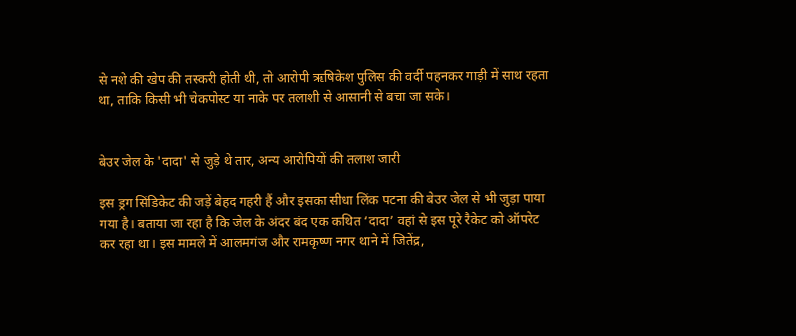से नशे की खेप की तस्करी होती थी, तो आरोपी ऋषिकेश पुलिस की वर्दी पहनकर गाड़ी में साथ रहता था, ताकि किसी भी चेकपोस्ट या नाके पर तलाशी से आसानी से बचा जा सके।


बेउर जेल के 'दादा' से जुड़े थे तार, अन्य आरोपियों की तलाश जारी

इस ड्रग सिंडिकेट की जड़ें बेहद गहरी हैं और इसका सीधा लिंक पटना की बेउर जेल से भी जुड़ा पाया गया है। बताया जा रहा है कि जेल के अंदर बंद एक कथित ‘दादा’ वहां से इस पूरे रैकेट को ऑपरेट कर रहा था। इस मामले में आलमगंज और रामकृष्ण नगर थाने में जितेंद्र,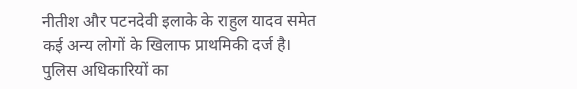नीतीश और पटनदेवी इलाके के राहुल यादव समेत कई अन्य लोगों के खिलाफ प्राथमिकी दर्ज है। पुलिस अधिकारियों का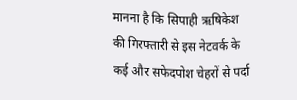मानना है कि सिपाही ऋषिकेश की गिरफ्तारी से इस नेटवर्क के कई और सफेदपोश चेहरों से पर्दा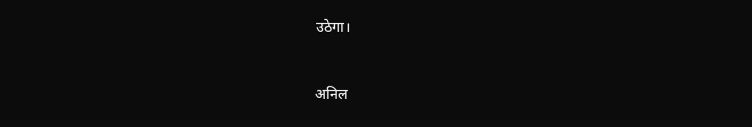उठेगा।


अनिल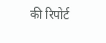की रिपोर्ट